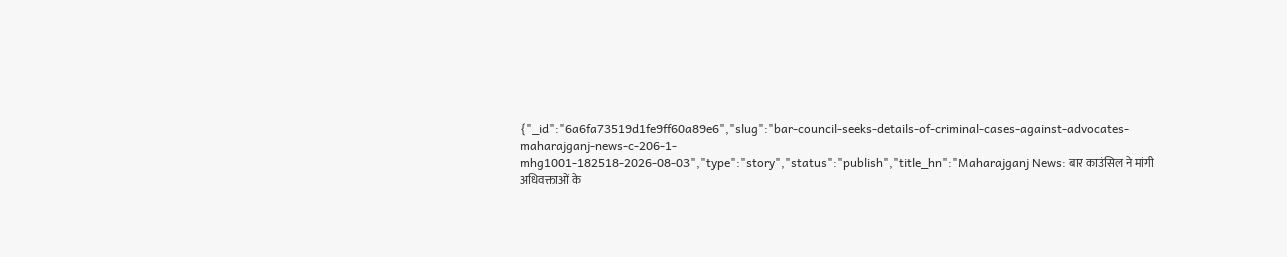{"_id":"6a6fa73519d1fe9ff60a89e6","slug":"bar-council-seeks-details-of-criminal-cases-against-advocates-maharajganj-news-c-206-1-mhg1001-182518-2026-08-03","type":"story","status":"publish","title_hn":"Maharajganj News: बार काउंसिल ने मांगी अधिवक्ताओं के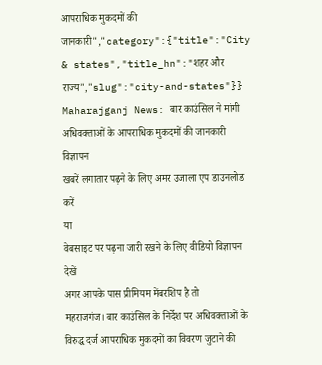आपराधिक मुकदमों की जानकारी","category":{"title":"City & states","title_hn":"शहर और राज्य","slug":"city-and-states"}}
Maharajganj News: बार काउंसिल ने मांगी अधिवक्ताओं के आपराधिक मुकदमों की जानकारी
विज्ञापन
खबरें लगातार पढ़ने के लिए अमर उजाला एप डाउनलोड करें
या
वेबसाइट पर पढ़ना जारी रखने के लिए वीडियो विज्ञापन देखें
अगर आपके पास प्रीमियम मेंबरशिप है तो
महराजगंज। बार काउंसिल के निर्देश पर अधिवक्ताओं के विरुद्ध दर्ज आपराधिक मुकदमों का विवरण जुटाने की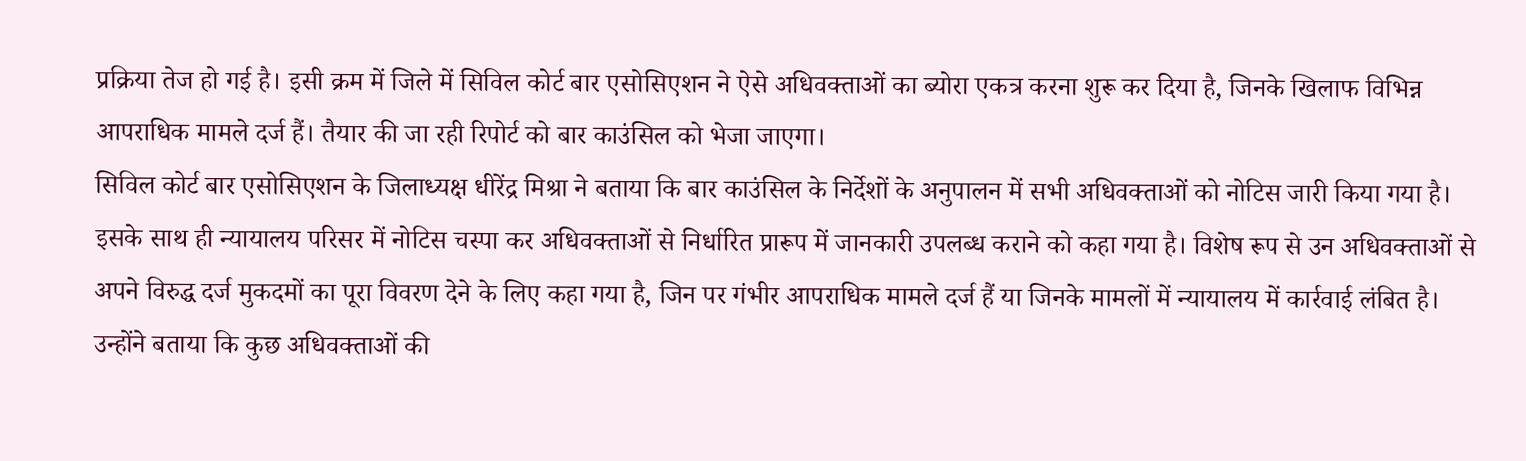प्रक्रिया तेज हो गई है। इसी क्रम में जिले में सिविल कोर्ट बार एसोसिएशन ने ऐसे अधिवक्ताओं का ब्योरा एकत्र करना शुरू कर दिया है, जिनके खिलाफ विभिन्न आपराधिक मामले दर्ज हैं। तैयार की जा रही रिपोर्ट को बार काउंसिल को भेजा जाएगा।
सिविल कोर्ट बार एसोसिएशन के जिलाध्यक्ष धीरेंद्र मिश्रा ने बताया कि बार काउंसिल के निर्देशों के अनुपालन में सभी अधिवक्ताओं को नोटिस जारी किया गया है। इसके साथ ही न्यायालय परिसर में नोटिस चस्पा कर अधिवक्ताओं से निर्धारित प्रारूप में जानकारी उपलब्ध कराने को कहा गया है। विशेष रूप से उन अधिवक्ताओं से अपने विरुद्ध दर्ज मुकदमों का पूरा विवरण देने के लिए कहा गया है, जिन पर गंभीर आपराधिक मामले दर्ज हैं या जिनके मामलों में न्यायालय में कार्रवाई लंबित है।
उन्होंने बताया कि कुछ अधिवक्ताओं की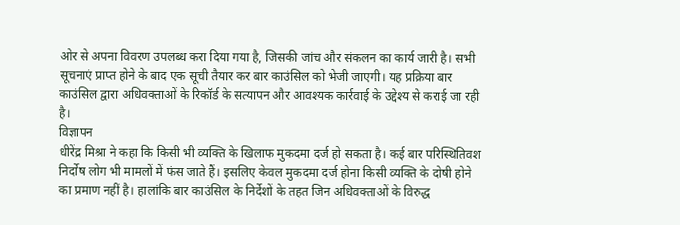ओर से अपना विवरण उपलब्ध करा दिया गया है, जिसकी जांच और संकलन का कार्य जारी है। सभी सूचनाएं प्राप्त होने के बाद एक सूची तैयार कर बार काउंसिल को भेजी जाएगी। यह प्रक्रिया बार काउंसिल द्वारा अधिवक्ताओं के रिकॉर्ड के सत्यापन और आवश्यक कार्रवाई के उद्देश्य से कराई जा रही है।
विज्ञापन
धीरेंद्र मिश्रा ने कहा कि किसी भी व्यक्ति के खिलाफ मुकदमा दर्ज हो सकता है। कई बार परिस्थितिवश निर्दोष लोग भी मामलों में फंस जाते हैं। इसलिए केवल मुकदमा दर्ज होना किसी व्यक्ति के दोषी होने का प्रमाण नहीं है। हालांकि बार काउंसिल के निर्देशों के तहत जिन अधिवक्ताओं के विरुद्ध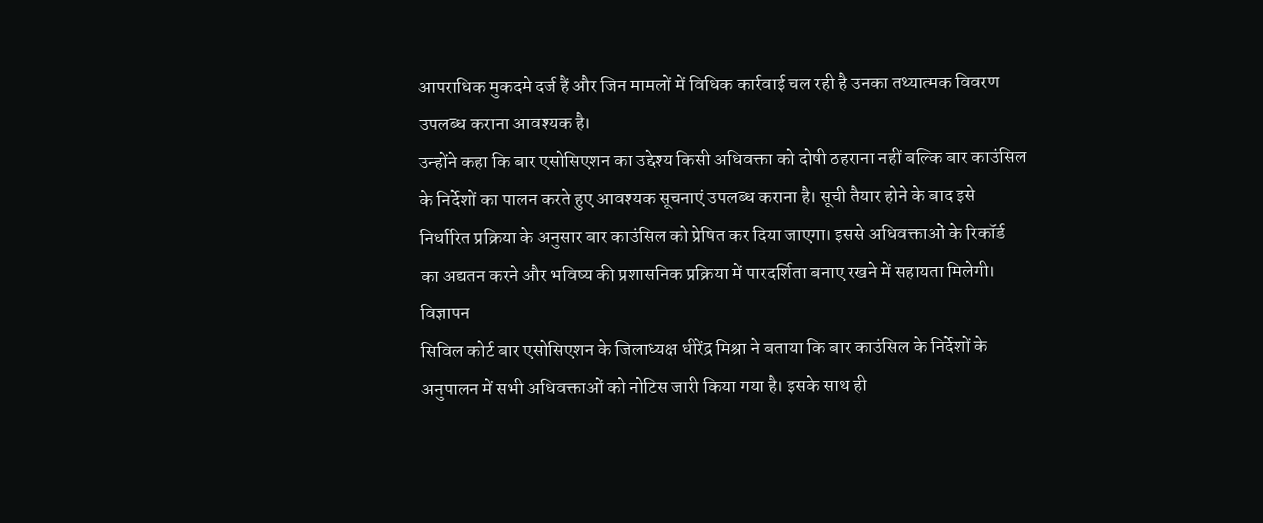आपराधिक मुकदमे दर्ज हैं और जिन मामलों में विधिक कार्रवाई चल रही है उनका तथ्यात्मक विवरण उपलब्ध कराना आवश्यक है।
उन्होंने कहा कि बार एसोसिएशन का उद्देश्य किसी अधिवक्ता को दोषी ठहराना नहीं बल्कि बार काउंसिल के निर्देशों का पालन करते हुए आवश्यक सूचनाएं उपलब्ध कराना है। सूची तैयार होने के बाद इसे निर्धारित प्रक्रिया के अनुसार बार काउंसिल को प्रेषित कर दिया जाएगा। इससे अधिवक्ताओं के रिकॉर्ड का अद्यतन करने और भविष्य की प्रशासनिक प्रक्रिया में पारदर्शिता बनाए रखने में सहायता मिलेगी।
विज्ञापन
सिविल कोर्ट बार एसोसिएशन के जिलाध्यक्ष धीरेंद्र मिश्रा ने बताया कि बार काउंसिल के निर्देशों के अनुपालन में सभी अधिवक्ताओं को नोटिस जारी किया गया है। इसके साथ ही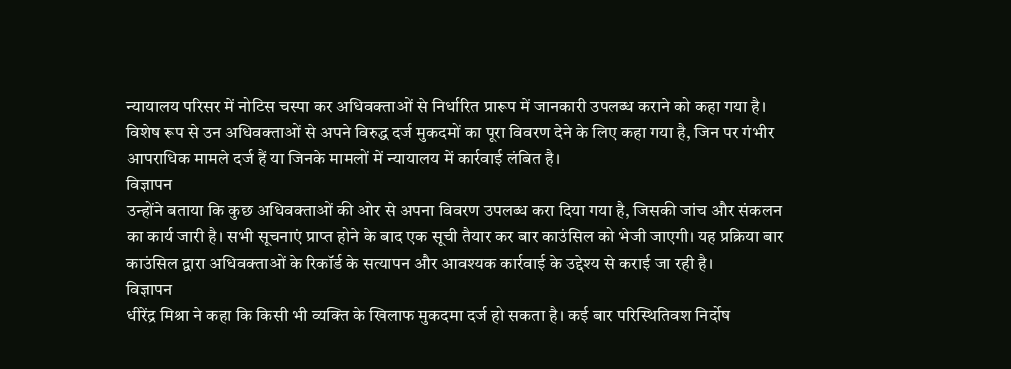न्यायालय परिसर में नोटिस चस्पा कर अधिवक्ताओं से निर्धारित प्रारूप में जानकारी उपलब्ध कराने को कहा गया है। विशेष रूप से उन अधिवक्ताओं से अपने विरुद्ध दर्ज मुकदमों का पूरा विवरण देने के लिए कहा गया है, जिन पर गंभीर आपराधिक मामले दर्ज हैं या जिनके मामलों में न्यायालय में कार्रवाई लंबित है।
विज्ञापन
उन्होंने बताया कि कुछ अधिवक्ताओं की ओर से अपना विवरण उपलब्ध करा दिया गया है, जिसकी जांच और संकलन का कार्य जारी है। सभी सूचनाएं प्राप्त होने के बाद एक सूची तैयार कर बार काउंसिल को भेजी जाएगी। यह प्रक्रिया बार काउंसिल द्वारा अधिवक्ताओं के रिकॉर्ड के सत्यापन और आवश्यक कार्रवाई के उद्देश्य से कराई जा रही है।
विज्ञापन
धीरेंद्र मिश्रा ने कहा कि किसी भी व्यक्ति के खिलाफ मुकदमा दर्ज हो सकता है। कई बार परिस्थितिवश निर्दोष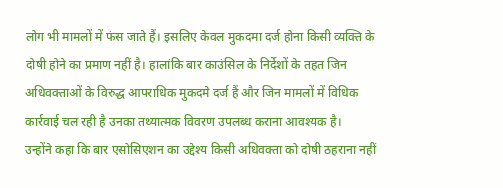लोग भी मामलों में फंस जाते हैं। इसलिए केवल मुकदमा दर्ज होना किसी व्यक्ति के दोषी होने का प्रमाण नहीं है। हालांकि बार काउंसिल के निर्देशों के तहत जिन अधिवक्ताओं के विरुद्ध आपराधिक मुकदमे दर्ज हैं और जिन मामलों में विधिक कार्रवाई चल रही है उनका तथ्यात्मक विवरण उपलब्ध कराना आवश्यक है।
उन्होंने कहा कि बार एसोसिएशन का उद्देश्य किसी अधिवक्ता को दोषी ठहराना नहीं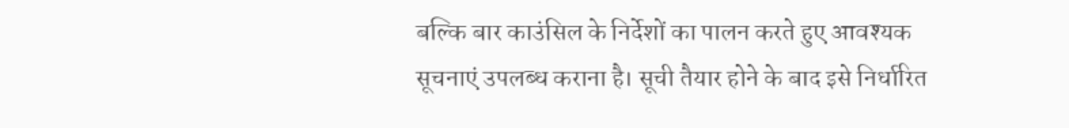बल्कि बार काउंसिल के निर्देशों का पालन करते हुए आवश्यक सूचनाएं उपलब्ध कराना है। सूची तैयार होने के बाद इसे निर्धारित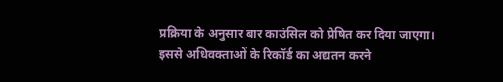प्रक्रिया के अनुसार बार काउंसिल को प्रेषित कर दिया जाएगा। इससे अधिवक्ताओं के रिकॉर्ड का अद्यतन करने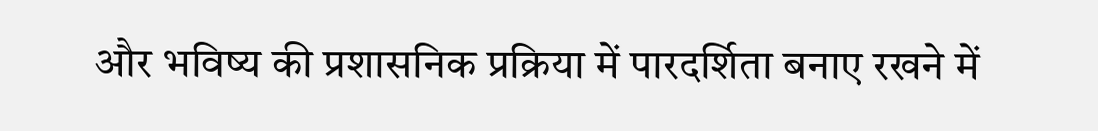और भविष्य की प्रशासनिक प्रक्रिया में पारदर्शिता बनाए रखने में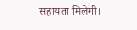सहायता मिलेगी।